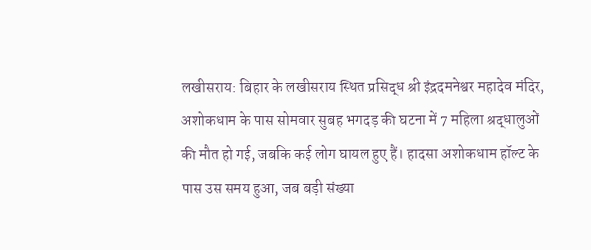लखीसराय: बिहार के लखीसराय स्थित प्रसिद्ध श्री इंद्रदमनेश्वर महादेव मंदिर, अशोकधाम के पास सोमवार सुबह भगदड़ की घटना में 7 महिला श्रद्धालुओं की मौत हो गई, जबकि कई लोग घायल हुए हैं। हादसा अशोकधाम हॉल्ट के पास उस समय हुआ, जब बड़ी संख्या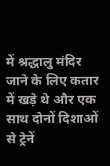में श्रद्धालु मंदिर जाने के लिए कतार में खड़े थे और एक साथ दोनों दिशाओं से ट्रेनें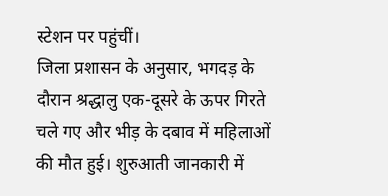स्टेशन पर पहुंचीं।
जिला प्रशासन के अनुसार, भगदड़ के दौरान श्रद्धालु एक-दूसरे के ऊपर गिरते चले गए और भीड़ के दबाव में महिलाओं की मौत हुई। शुरुआती जानकारी में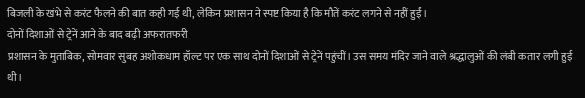बिजली के खंभे से करंट फैलने की बात कही गई थी, लेकिन प्रशासन ने स्पष्ट किया है कि मौतें करंट लगने से नहीं हुईं।
दोनों दिशाओं से ट्रेनें आने के बाद बढ़ी अफरातफरी
प्रशासन के मुताबिक, सोमवार सुबह अशोकधाम हॉल्ट पर एक साथ दोनों दिशाओं से ट्रेनें पहुंचीं। उस समय मंदिर जाने वाले श्रद्धालुओं की लंबी कतार लगी हुई थी।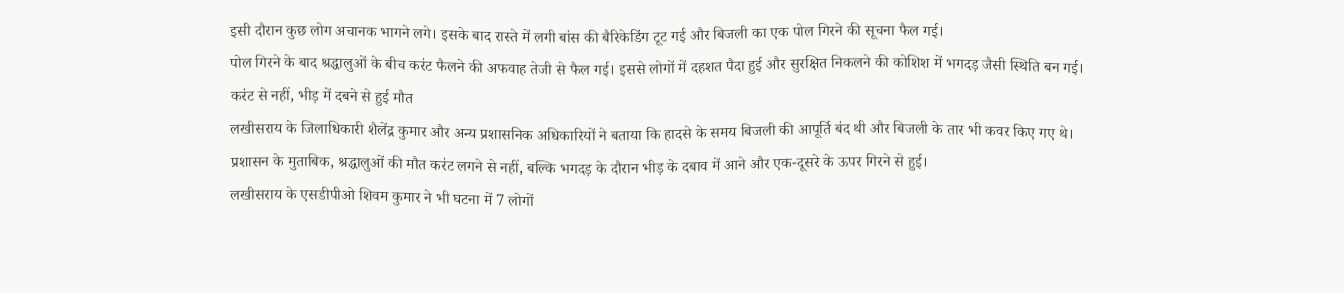इसी दौरान कुछ लोग अचानक भागने लगे। इसके बाद रास्ते में लगी बांस की बैरिकेडिंग टूट गई और बिजली का एक पोल गिरने की सूचना फैल गई।
पोल गिरने के बाद श्रद्धालुओं के बीच करंट फैलने की अफवाह तेजी से फैल गई। इससे लोगों में दहशत पैदा हुई और सुरक्षित निकलने की कोशिश में भगदड़ जैसी स्थिति बन गई।
करंट से नहीं, भीड़ में दबने से हुई मौत
लखीसराय के जिलाधिकारी शैलेंद्र कुमार और अन्य प्रशासनिक अधिकारियों ने बताया कि हादसे के समय बिजली की आपूर्ति बंद थी और बिजली के तार भी कवर किए गए थे।
प्रशासन के मुताबिक, श्रद्धालुओं की मौत करंट लगने से नहीं, बल्कि भगदड़ के दौरान भीड़ के दबाव में आने और एक-दूसरे के ऊपर गिरने से हुई।
लखीसराय के एसडीपीओ शिवम कुमार ने भी घटना में 7 लोगों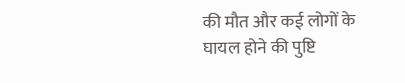की मौत और कई लोगों के घायल होने की पुष्टि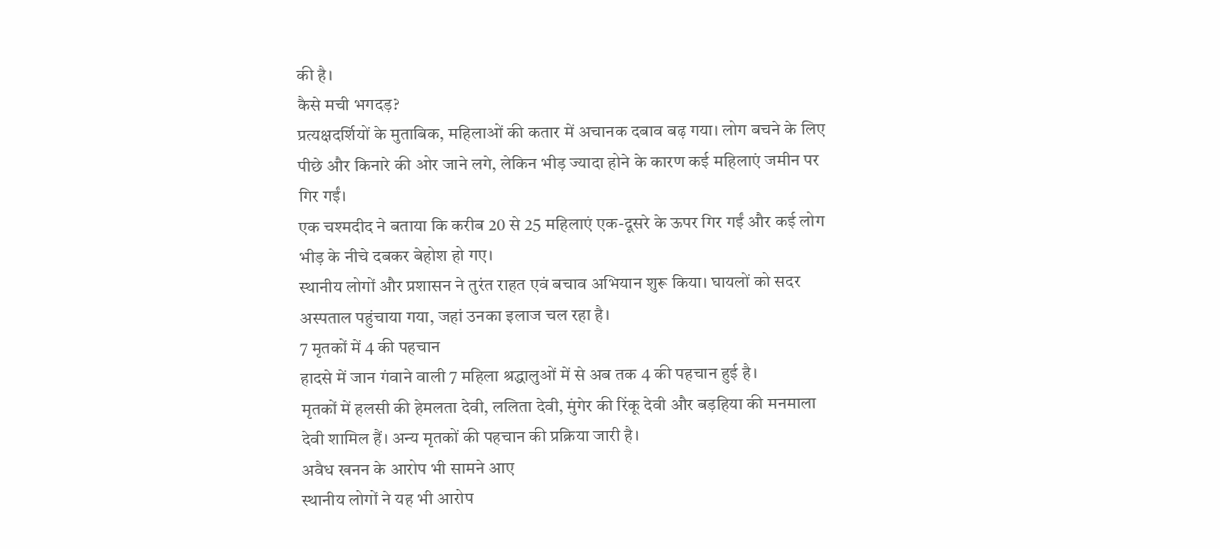की है।
कैसे मची भगदड़?
प्रत्यक्षदर्शियों के मुताबिक, महिलाओं की कतार में अचानक दबाव बढ़ गया। लोग बचने के लिए पीछे और किनारे की ओर जाने लगे, लेकिन भीड़ ज्यादा होने के कारण कई महिलाएं जमीन पर गिर गईं।
एक चश्मदीद ने बताया कि करीब 20 से 25 महिलाएं एक-दूसरे के ऊपर गिर गईं और कई लोग भीड़ के नीचे दबकर बेहोश हो गए।
स्थानीय लोगों और प्रशासन ने तुरंत राहत एवं बचाव अभियान शुरू किया। घायलों को सदर अस्पताल पहुंचाया गया, जहां उनका इलाज चल रहा है।
7 मृतकों में 4 की पहचान
हादसे में जान गंवाने वाली 7 महिला श्रद्धालुओं में से अब तक 4 की पहचान हुई है।
मृतकों में हलसी की हेमलता देवी, ललिता देवी, मुंगेर की रिंकू देवी और बड़हिया की मनमाला देवी शामिल हैं। अन्य मृतकों की पहचान की प्रक्रिया जारी है।
अवैध खनन के आरोप भी सामने आए
स्थानीय लोगों ने यह भी आरोप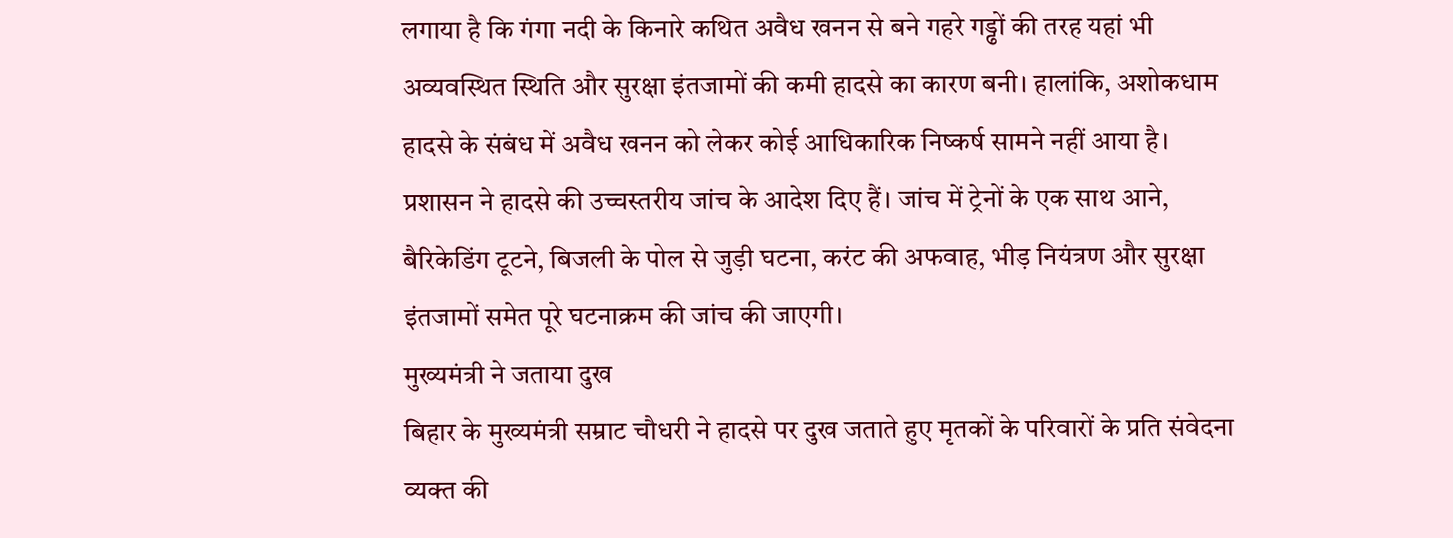लगाया है कि गंगा नदी के किनारे कथित अवैध खनन से बने गहरे गड्ढों की तरह यहां भी अव्यवस्थित स्थिति और सुरक्षा इंतजामों की कमी हादसे का कारण बनी। हालांकि, अशोकधाम हादसे के संबंध में अवैध खनन को लेकर कोई आधिकारिक निष्कर्ष सामने नहीं आया है।
प्रशासन ने हादसे की उच्चस्तरीय जांच के आदेश दिए हैं। जांच में ट्रेनों के एक साथ आने, बैरिकेडिंग टूटने, बिजली के पोल से जुड़ी घटना, करंट की अफवाह, भीड़ नियंत्रण और सुरक्षा इंतजामों समेत पूरे घटनाक्रम की जांच की जाएगी।
मुख्यमंत्री ने जताया दुख
बिहार के मुख्यमंत्री सम्राट चौधरी ने हादसे पर दुख जताते हुए मृतकों के परिवारों के प्रति संवेदना व्यक्त की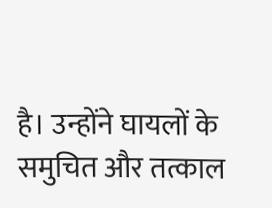है। उन्होंने घायलों के समुचित और तत्काल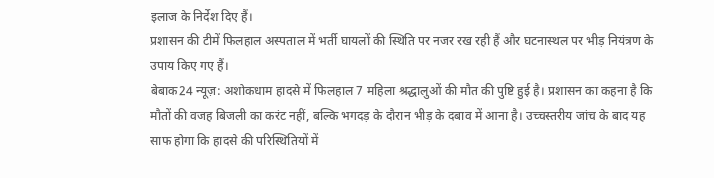इलाज के निर्देश दिए हैं।
प्रशासन की टीमें फिलहाल अस्पताल में भर्ती घायलों की स्थिति पर नजर रख रही हैं और घटनास्थल पर भीड़ नियंत्रण के उपाय किए गए हैं।
बेबाक24 न्यूज़: अशोकधाम हादसे में फिलहाल 7 महिला श्रद्धालुओं की मौत की पुष्टि हुई है। प्रशासन का कहना है कि मौतों की वजह बिजली का करंट नहीं, बल्कि भगदड़ के दौरान भीड़ के दबाव में आना है। उच्चस्तरीय जांच के बाद यह साफ होगा कि हादसे की परिस्थितियों में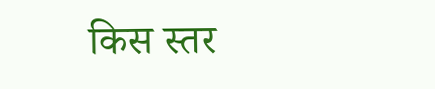किस स्तर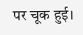पर चूक हुई।